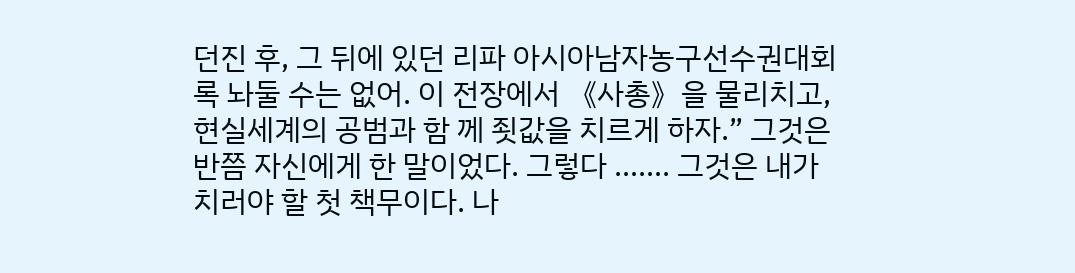던진 후, 그 뒤에 있던 리파 아시아남자농구선수권대회록 놔둘 수는 없어. 이 전장에서 《사총》을 물리치고, 현실세계의 공범과 함 께 죗값을 치르게 하자.” 그것은 반쯤 자신에게 한 말이었다. 그렇다 ……. 그것은 내가 치러야 할 첫 책무이다. 나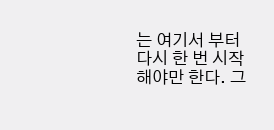는 여기서 부터 다시 한 번 시작해야만 한다. 그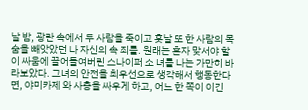날 밤, 광란 속에서 두 사람을 죽이고 홋날 또 한 사람의 목숨을 빼앗았던 나 자신의 속 죄를. 원래는 혼자 맞서야 할 이 싸움에 끌어들여버린 스나이퍼 소 녀를 나는 가만히 바라보았다. 그녀의 안전을 최우선으로 생각해서 행동한다면, 야미카제 와 사총을 싸우게 하고, 어느 한 쪽이 이긴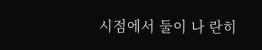시점에서 둘이 나 란히